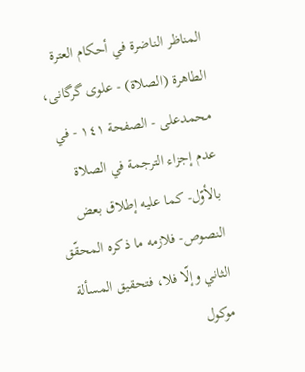المناظر الناضرة في أحکام العترة الطاهرة (الصلاة) - علوی گرگانی، محمدعلی - الصفحة ١٤١ - في عدم إجزاء الترجمة في الصلاة
بالأوّل- كما عليه إطلاق بعض النصوص- فلازمه ما ذكره المحقّق الثاني وإلّا فلا، فتحقيق المسألة موكول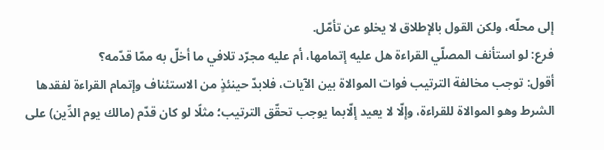إلى محلّه، ولكن القول بالإطلاق لا يخلو عن تأمّل.
فرع: لو استأنف المصلّي القراءة هل عليه إتمامها، أم عليه مجرّد تلافي ما أخلّ به ممّا قدّمه؟
أقول: توجب مخالفة الترتيب فوات الموالاة بين الآيات، فلابدّ حينئذٍ من الاستئناف وإتمام القراءة لفقدها الشرط وهو الموالاة للقراءة، وإلّا لا يعيد إلّابما يوجب تحقّق الترتيب؛ مثلًا لو كان قدّم (مالك يوم الدِّين) على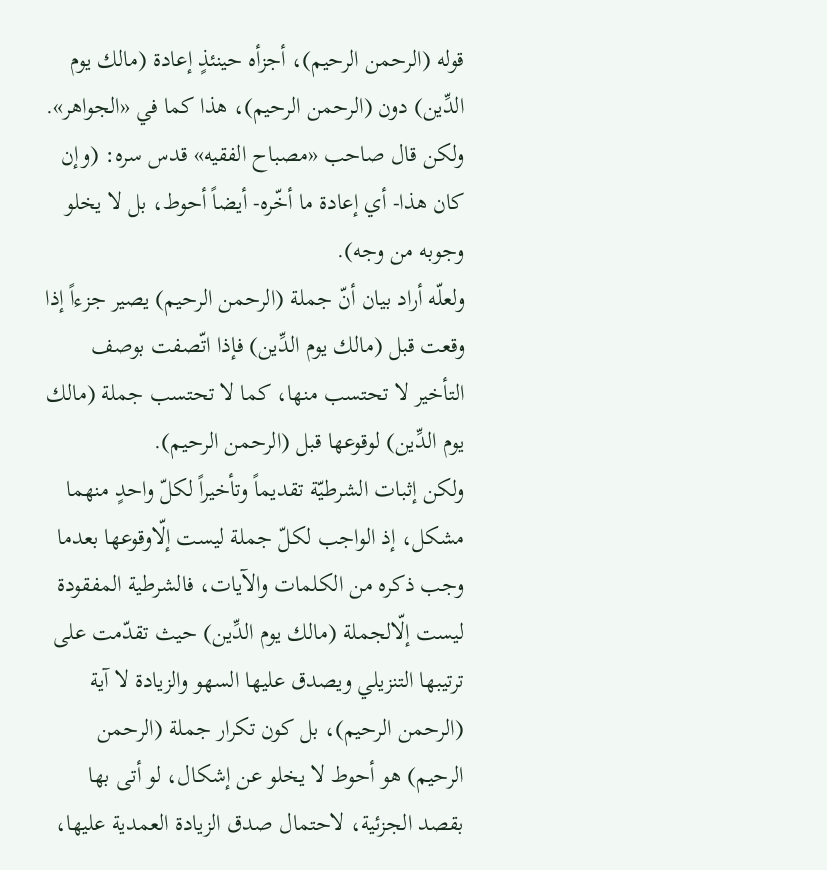قوله (الرحمن الرحيم)، أجزأه حينئذٍ إعادة (مالك يوم الدِّين) دون (الرحمن الرحيم)، هذا كما في «الجواهر».
ولكن قال صاحب «مصباح الفقيه» قدس سره: (وإن كان هذا- أي إعادة ما أخّره- أيضاً أحوط، بل لا يخلو وجوبه من وجه).
ولعلّه أراد بيان أنّ جملة (الرحمن الرحيم) يصير جزءاً إذا وقعت قبل (مالك يوم الدِّين) فإذا اتّصفت بوصف التأخير لا تحتسب منها، كما لا تحتسب جملة (مالك يوم الدِّين) لوقوعها قبل (الرحمن الرحيم).
ولكن إثبات الشرطيّة تقديماً وتأخيراً لكلّ واحدٍ منهما مشكل، إذ الواجب لكلّ جملة ليست إلّاوقوعها بعدما وجب ذكره من الكلمات والآيات، فالشرطية المفقودة ليست إلّالجملة (مالك يوم الدِّين) حيث تقدّمت على ترتيبها التنزيلي ويصدق عليها السهو والزيادة لا آية (الرحمن الرحيم)، بل كون تكرار جملة (الرحمن الرحيم) هو أحوط لا يخلو عن إشكال، لو أتى بها بقصد الجزئية، لاحتمال صدق الزيادة العمدية عليها،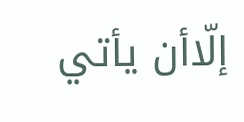إلّاأن يأتي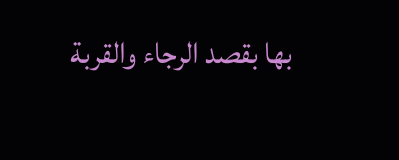بها بقصد الرجاء والقربة